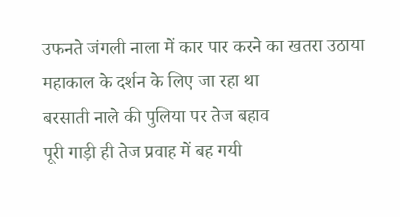उफनते जंगली नाला में कार पार करने का खतरा उठाया
महाकाल के दर्शन के लिए जा रहा था
बरसाती नाले की पुलिया पर तेज बहाव
पूरी गाड़ी ही तेज प्रवाह में बह गयी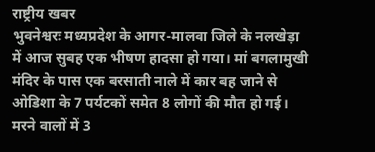राष्ट्रीय खबर
भुवनेश्वरः मध्यप्रदेश के आगर-मालवा जिले के नलखेड़ा में आज सुबह एक भीषण हादसा हो गया। मां बगलामुखी मंदिर के पास एक बरसाती नाले में कार बह जाने से ओडिशा के 7 पर्यटकों समेत 8 लोगों की मौत हो गई। मरने वालों में 3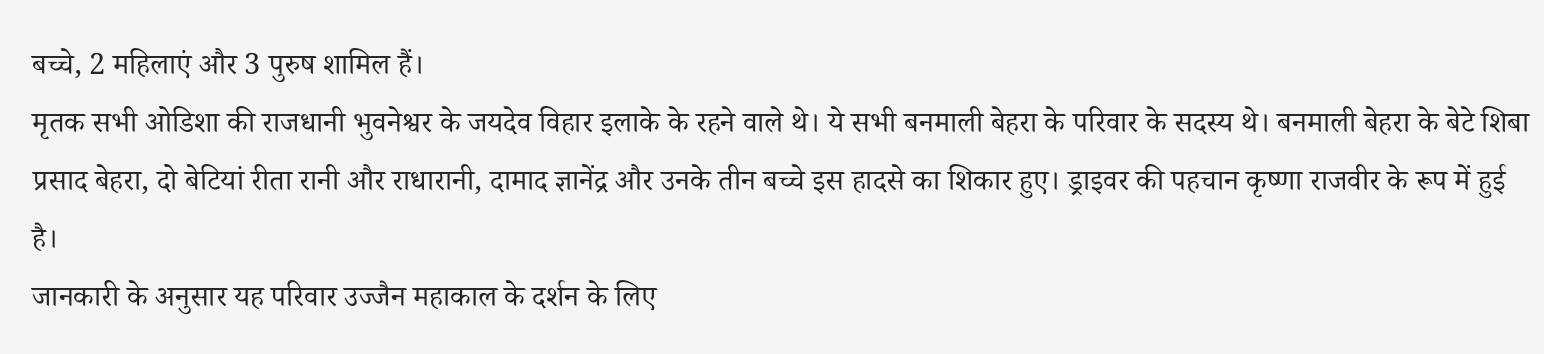बच्चे, 2 महिलाएं और 3 पुरुष शामिल हैं।
मृतक सभी ओडिशा की राजधानी भुवनेश्वर के जयदेव विहार इलाके के रहने वाले थे। ये सभी बनमाली बेहरा के परिवार के सदस्य थे। बनमाली बेहरा के बेटे शिबा प्रसाद बेहरा, दो बेटियां रीता रानी और राधारानी, दामाद ज्ञानेंद्र और उनके तीन बच्चे इस हादसे का शिकार हुए। ड्राइवर की पहचान कृष्णा राजवीर के रूप में हुई है।
जानकारी के अनुसार यह परिवार उज्जैन महाकाल के दर्शन के लिए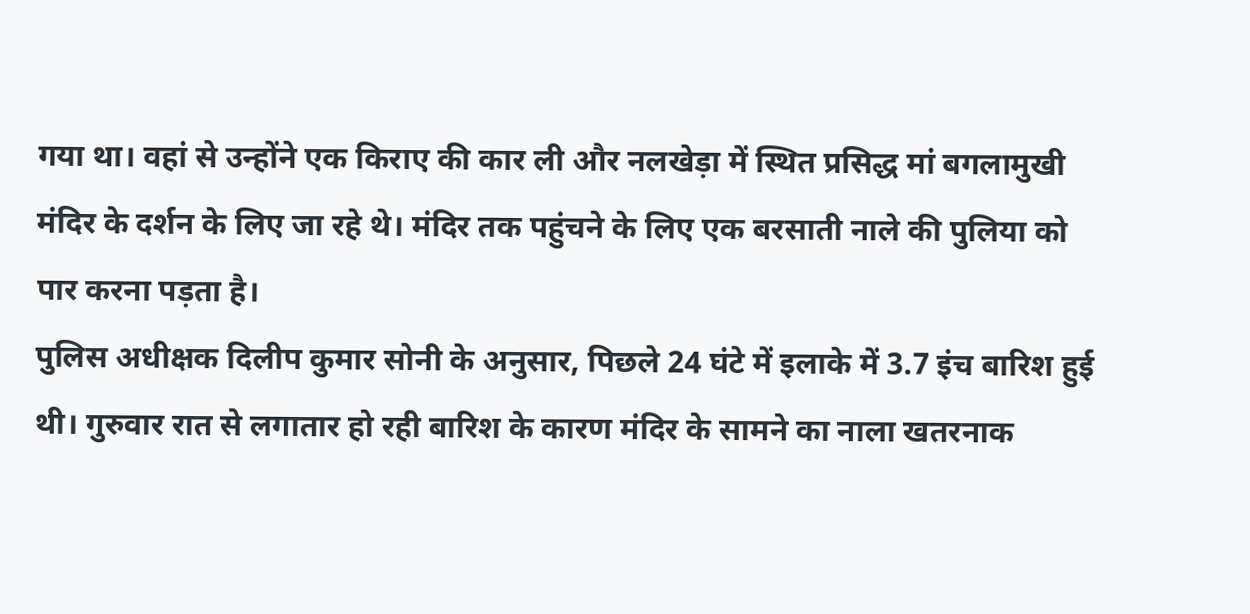गया था। वहां से उन्होंने एक किराए की कार ली और नलखेड़ा में स्थित प्रसिद्ध मां बगलामुखी मंदिर के दर्शन के लिए जा रहे थे। मंदिर तक पहुंचने के लिए एक बरसाती नाले की पुलिया को पार करना पड़ता है।
पुलिस अधीक्षक दिलीप कुमार सोनी के अनुसार, पिछले 24 घंटे में इलाके में 3.7 इंच बारिश हुई थी। गुरुवार रात से लगातार हो रही बारिश के कारण मंदिर के सामने का नाला खतरनाक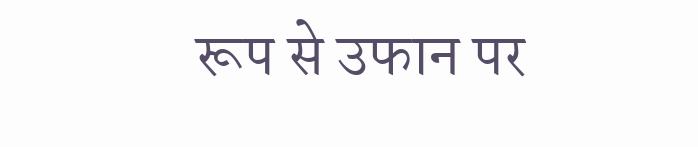रूप से उफान पर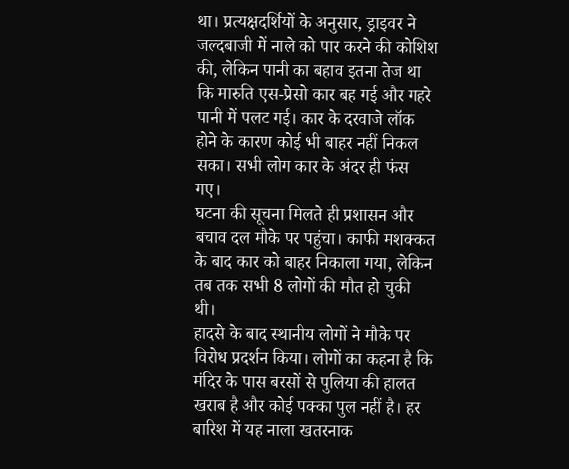था। प्रत्यक्षदर्शियों के अनुसार, ड्राइवर ने जल्दबाजी में नाले को पार करने की कोशिश की, लेकिन पानी का बहाव इतना तेज था कि मारुति एस-प्रेसो कार बह गई और गहरे पानी में पलट गई। कार के दरवाजे लॉक होने के कारण कोई भी बाहर नहीं निकल सका। सभी लोग कार के अंदर ही फंस गए।
घटना की सूचना मिलते ही प्रशासन और बचाव दल मौके पर पहुंचा। काफी मशक्कत के बाद कार को बाहर निकाला गया, लेकिन तब तक सभी 8 लोगों की मौत हो चुकी थी।
हादसे के बाद स्थानीय लोगों ने मौके पर विरोध प्रदर्शन किया। लोगों का कहना है कि मंदिर के पास बरसों से पुलिया की हालत खराब है और कोई पक्का पुल नहीं है। हर बारिश में यह नाला खतरनाक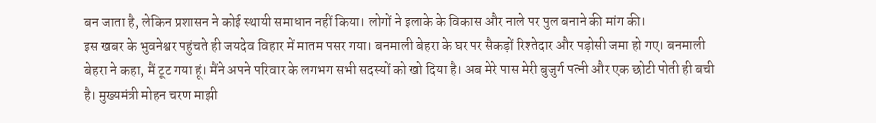बन जाता है, लेकिन प्रशासन ने कोई स्थायी समाधान नहीं किया। लोगों ने इलाके के विकास और नाले पर पुल बनाने की मांग की।
इस खबर के भुवनेश्वर पहुंचते ही जयदेव विहार में मातम पसर गया। बनमाली बेहरा के घर पर सैकड़ों रिश्तेदार और पड़ोसी जमा हो गए। बनमाली बेहरा ने कहा, मैं टूट गया हूं। मैंने अपने परिवार के लगभग सभी सदस्यों को खो दिया है। अब मेरे पास मेरी बुजुर्ग पत्नी और एक छोटी पोती ही बची है। मुख्यमंत्री मोहन चरण माझी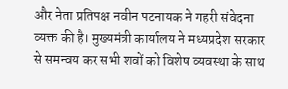और नेता प्रतिपक्ष नवीन पटनायक ने गहरी संवेदना व्यक्त की है। मुख्यमंत्री कार्यालय ने मध्यप्रदेश सरकार से समन्वय कर सभी शवों को विशेष व्यवस्था के साथ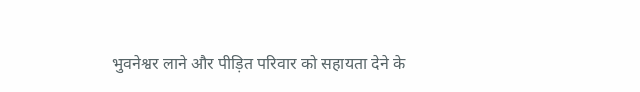भुवनेश्वर लाने और पीड़ित परिवार को सहायता देने के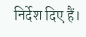निर्देश दिए हैं।